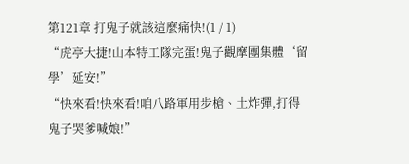第121章 打鬼子就該這麼痛快!(1 / 1)
“虎亭大捷!山本特工隊完蛋!鬼子觀摩團集體‘留學’延安!”
“快來看!快來看!咱八路軍用步槍、土炸彈,打得鬼子哭爹喊娘!”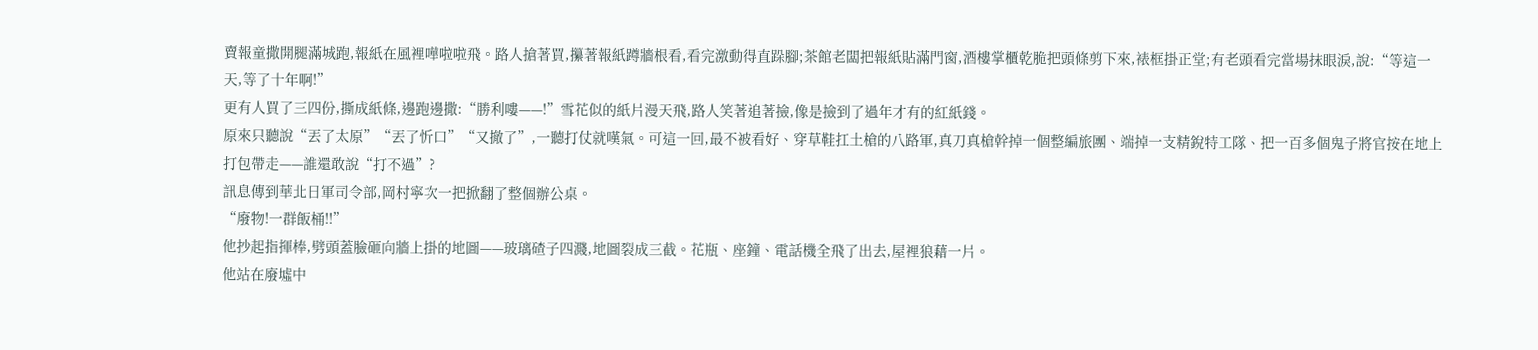賣報童撒開腿滿城跑,報紙在風裡嘩啦啦飛。路人搶著買,攥著報紙蹲牆根看,看完激動得直跺腳;茶館老闆把報紙貼滿門窗,酒樓掌櫃乾脆把頭條剪下來,裱框掛正堂;有老頭看完當場抹眼淚,說:“等這一天,等了十年啊!”
更有人買了三四份,撕成紙條,邊跑邊撒:“勝利嘍——!”雪花似的紙片漫天飛,路人笑著追著撿,像是撿到了過年才有的紅紙錢。
原來只聽說“丟了太原”“丟了忻口”“又撤了”,一聽打仗就嘆氣。可這一回,最不被看好、穿草鞋扛土槍的八路軍,真刀真槍幹掉一個整編旅團、端掉一支精銳特工隊、把一百多個鬼子將官按在地上打包帶走——誰還敢說“打不過”?
訊息傳到華北日軍司令部,岡村寧次一把掀翻了整個辦公桌。
“廢物!一群飯桶!!”
他抄起指揮棒,劈頭蓋臉砸向牆上掛的地圖——玻璃碴子四濺,地圖裂成三截。花瓶、座鐘、電話機全飛了出去,屋裡狼藉一片。
他站在廢墟中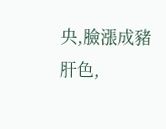央,臉漲成豬肝色,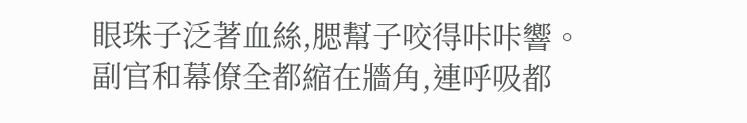眼珠子泛著血絲,腮幫子咬得咔咔響。
副官和幕僚全都縮在牆角,連呼吸都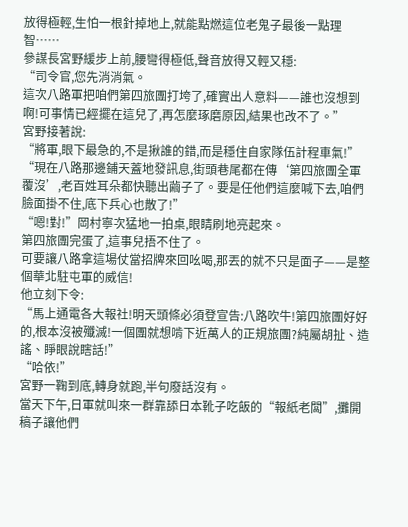放得極輕,生怕一根針掉地上,就能點燃這位老鬼子最後一點理智……
參謀長宮野緩步上前,腰彎得極低,聲音放得又輕又穩:
“司令官,您先消消氣。
這次八路軍把咱們第四旅團打垮了,確實出人意料——誰也沒想到啊!可事情已經擺在這兒了,再怎麼琢磨原因,結果也改不了。”
宮野接著說:
“將軍,眼下最急的,不是揪誰的錯,而是穩住自家隊伍計程車氣!”
“現在八路那邊鋪天蓋地發訊息,街頭巷尾都在傳‘第四旅團全軍覆沒’,老百姓耳朵都快聽出繭子了。要是任他們這麼喊下去,咱們臉面掛不住,底下兵心也散了!”
“嗯!對!”岡村寧次猛地一拍桌,眼睛刷地亮起來。
第四旅團完蛋了,這事兒捂不住了。
可要讓八路拿這場仗當招牌來回吆喝,那丟的就不只是面子——是整個華北駐屯軍的威信!
他立刻下令:
“馬上通電各大報社!明天頭條必須登宣告:八路吹牛!第四旅團好好的,根本沒被殲滅!一個團就想啃下近萬人的正規旅團?純屬胡扯、造謠、睜眼說瞎話!”
“哈依!”
宮野一鞠到底,轉身就跑,半句廢話沒有。
當天下午,日軍就叫來一群靠舔日本靴子吃飯的“報紙老闆”,攤開稿子讓他們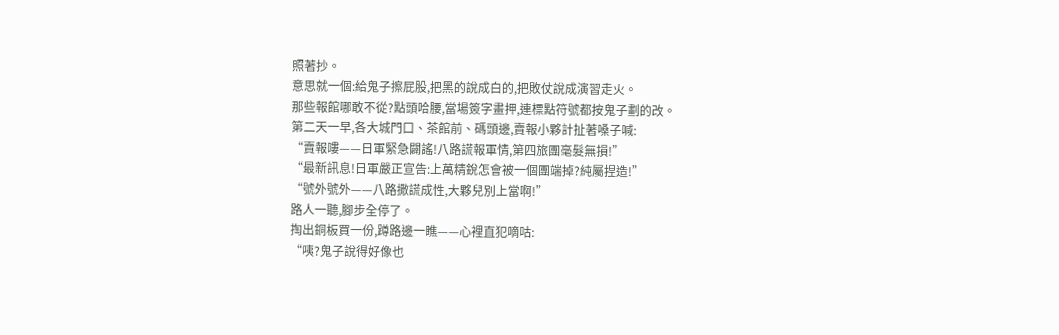照著抄。
意思就一個:給鬼子擦屁股,把黑的說成白的,把敗仗說成演習走火。
那些報館哪敢不從?點頭哈腰,當場簽字畫押,連標點符號都按鬼子劃的改。
第二天一早,各大城門口、茶館前、碼頭邊,賣報小夥計扯著嗓子喊:
“賣報嘍——日軍緊急闢謠!八路謊報軍情,第四旅團毫髮無損!”
“最新訊息!日軍嚴正宣告:上萬精銳怎會被一個團端掉?純屬捏造!”
“號外號外——八路撒謊成性,大夥兒別上當啊!”
路人一聽,腳步全停了。
掏出銅板買一份,蹲路邊一瞧——心裡直犯嘀咕:
“咦?鬼子說得好像也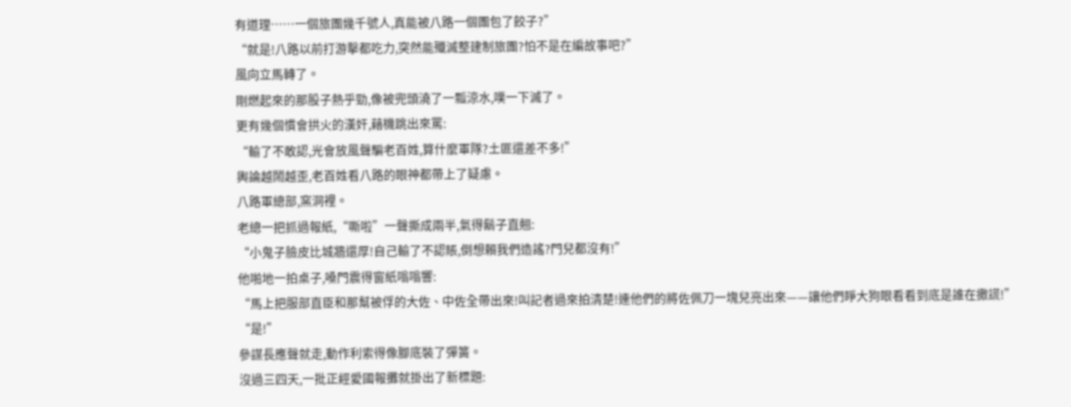有道理……一個旅團幾千號人,真能被八路一個團包了餃子?”
“就是!八路以前打游擊都吃力,突然能殲滅整建制旅團?怕不是在編故事吧?”
風向立馬轉了。
剛燃起來的那股子熱乎勁,像被兜頭澆了一瓢涼水,噗一下滅了。
更有幾個慣會拱火的漢奸,藉機跳出來罵:
“輸了不敢認,光會放風聲騙老百姓,算什麼軍隊?土匪還差不多!”
輿論越鬧越歪,老百姓看八路的眼神都帶上了疑慮。
八路軍總部,窯洞裡。
老總一把抓過報紙,“嘶啦”一聲撕成兩半,氣得鬍子直翹:
“小鬼子臉皮比城牆還厚!自己輸了不認賬,倒想賴我們造謠?門兒都沒有!”
他啪地一拍桌子,嗓門震得窗紙嗡嗡響:
“馬上把服部直臣和那幫被俘的大佐、中佐全帶出來!叫記者過來拍清楚!連他們的將佐佩刀一塊兒亮出來——讓他們睜大狗眼看看到底是誰在撒謊!”
“是!”
參謀長應聲就走,動作利索得像腳底裝了彈簧。
沒過三四天,一批正經愛國報攤就掛出了新標題: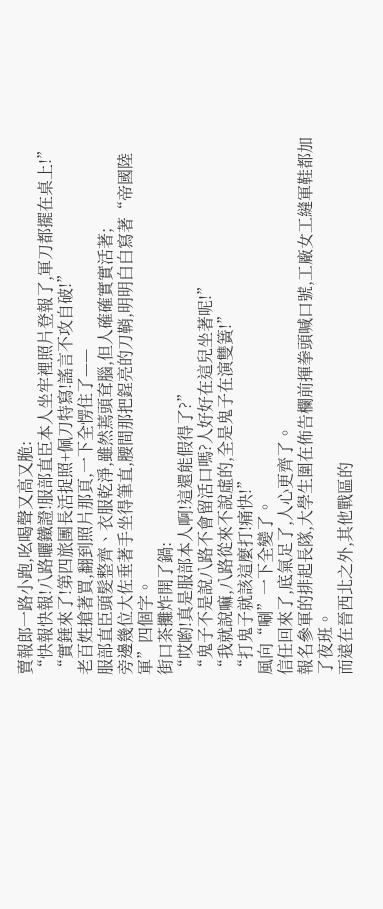賣報郎一路小跑,吆喝聲又高又脆:
“快報快報!八路曬鐵證!服部直臣本人坐牢裡照片登報了,軍刀都擺在桌上!”
“實錘來了!第四旅團長活捉照+佩刀特寫!謠言不攻自破!”
老百姓搶著買,翻到照片那頁,一下全愣住了——
服部直臣頭髮整齊、衣服乾淨,雖然蔫頭耷腦,但人確確實實活著;
旁邊幾位大佐垂著手坐得筆直,腰間那把鋥亮的刀鞘,明明白白寫著“帝國陸軍”四個字。
街口茶攤炸開了鍋:
“哎喲!真是服部本人啊!這還能假得了?”
“鬼子不是說八路不會留活口嗎?人好好在這兒坐著呢!”
“我就說嘛,八路從來不說虛的,全是鬼子在演雙簧!”
“打鬼子就該這麼打!痛快!”
風向“唰”一下全變了。
信任回來了,底氣足了,人心更齊了。
報名參軍的排起長隊,大學生圍在佈告欄前揮拳頭喊口號,工廠女工縫軍鞋都加了夜班。
而遠在晉西北之外,其他戰區的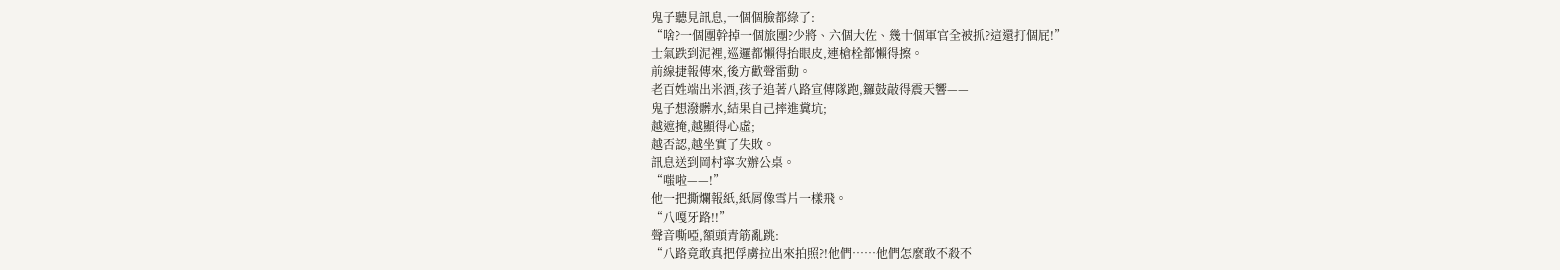鬼子聽見訊息,一個個臉都綠了:
“啥?一個團幹掉一個旅團?少將、六個大佐、幾十個軍官全被抓?這還打個屁!”
士氣跌到泥裡,巡邏都懶得抬眼皮,連槍栓都懶得擦。
前線捷報傳來,後方歡聲雷動。
老百姓端出米酒,孩子追著八路宣傳隊跑,鑼鼓敲得震天響——
鬼子想潑髒水,結果自己摔進糞坑;
越遮掩,越顯得心虛;
越否認,越坐實了失敗。
訊息送到岡村寧次辦公桌。
“嗤啦——!”
他一把撕爛報紙,紙屑像雪片一樣飛。
“八嘎牙路!!”
聲音嘶啞,額頭青筋亂跳:
“八路竟敢真把俘虜拉出來拍照?!他們……他們怎麼敢不殺不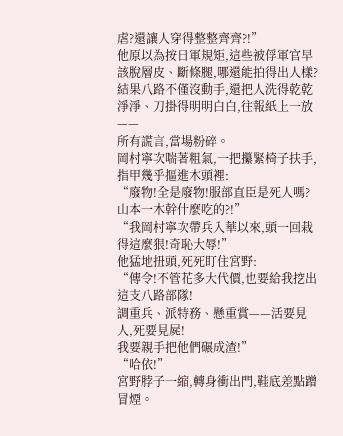虐?還讓人穿得整整齊齊?!”
他原以為按日軍規矩,這些被俘軍官早該脫層皮、斷條腿,哪還能拍得出人樣?
結果八路不僅沒動手,還把人洗得乾乾淨淨、刀掛得明明白白,往報紙上一放——
所有謊言,當場粉碎。
岡村寧次喘著粗氣,一把攥緊椅子扶手,指甲幾乎摳進木頭裡:
“廢物!全是廢物!服部直臣是死人嗎?山本一木幹什麼吃的?!”
“我岡村寧次帶兵入華以來,頭一回栽得這麼狠!奇恥大辱!”
他猛地扭頭,死死盯住宮野:
“傳令!不管花多大代價,也要給我挖出這支八路部隊!
調重兵、派特務、懸重賞——活要見人,死要見屍!
我要親手把他們碾成渣!”
“哈依!”
宮野脖子一縮,轉身衝出門,鞋底差點蹭冒煙。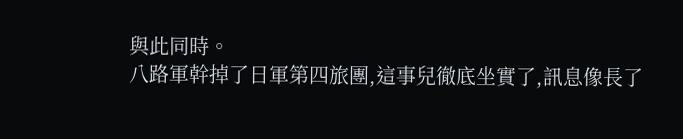與此同時。
八路軍幹掉了日軍第四旅團,這事兒徹底坐實了,訊息像長了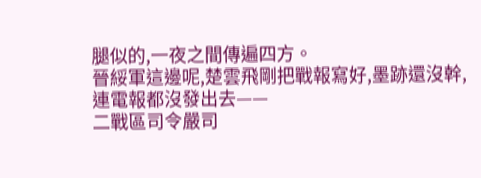腿似的,一夜之間傳遍四方。
晉綏軍這邊呢,楚雲飛剛把戰報寫好,墨跡還沒幹,連電報都沒發出去——
二戰區司令嚴司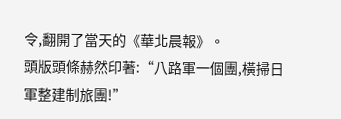令,翻開了當天的《華北晨報》。
頭版頭條赫然印著:“八路軍一個團,橫掃日軍整建制旅團!”